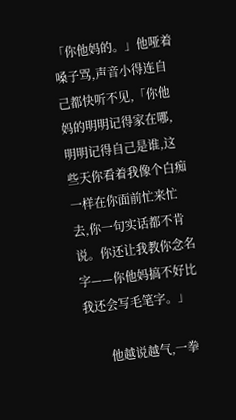「你他妈的。」他哑着嗓子骂,声音小得连自己都快听不见,「你他妈的明明记得家在哪,明明记得自己是谁,这些天你看着我像个白痴一样在你面前忙来忙去,你一句实话都不肯说。你还让我教你念名字——你他妈搞不好比我还会写毛笔字。」

        他越说越气,一拳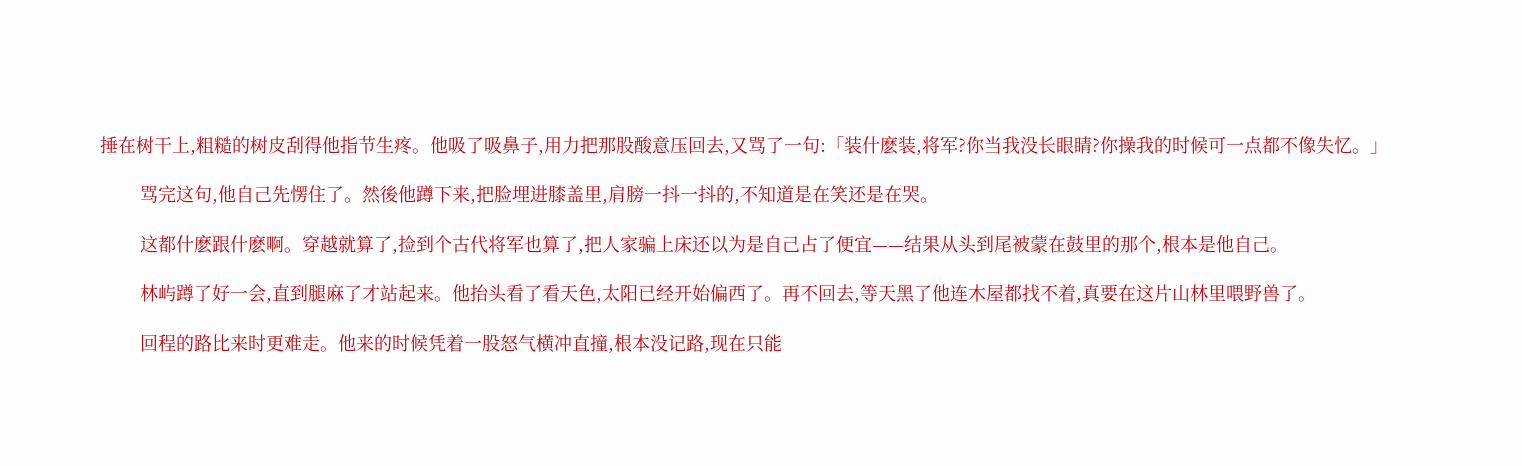捶在树干上,粗糙的树皮刮得他指节生疼。他吸了吸鼻子,用力把那股酸意压回去,又骂了一句:「装什麽装,将军?你当我没长眼睛?你操我的时候可一点都不像失忆。」

        骂完这句,他自己先愣住了。然後他蹲下来,把脸埋进膝盖里,肩膀一抖一抖的,不知道是在笑还是在哭。

        这都什麽跟什麽啊。穿越就算了,捡到个古代将军也算了,把人家骗上床还以为是自己占了便宜——结果从头到尾被蒙在鼓里的那个,根本是他自己。

        林屿蹲了好一会,直到腿麻了才站起来。他抬头看了看天色,太阳已经开始偏西了。再不回去,等天黑了他连木屋都找不着,真要在这片山林里喂野兽了。

        回程的路比来时更难走。他来的时候凭着一股怒气横冲直撞,根本没记路,现在只能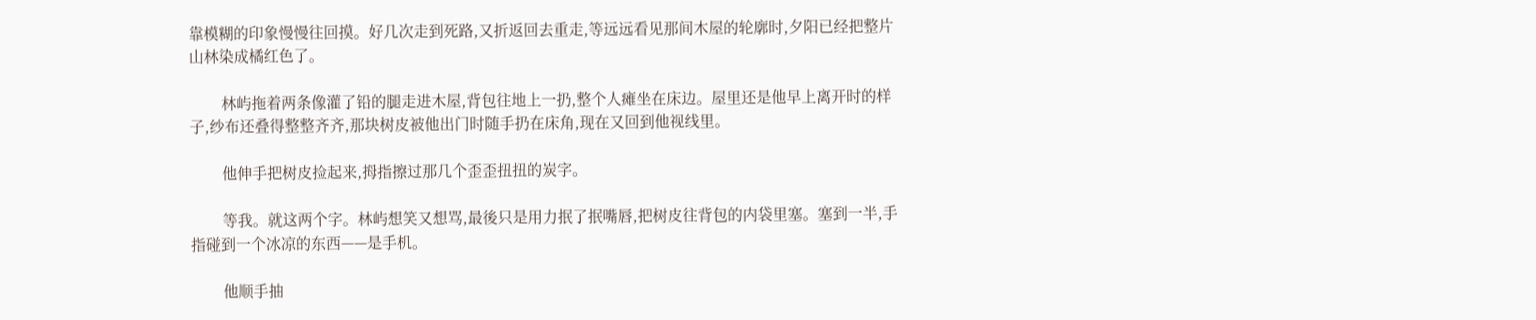靠模糊的印象慢慢往回摸。好几次走到死路,又折返回去重走,等远远看见那间木屋的轮廓时,夕阳已经把整片山林染成橘红色了。

        林屿拖着两条像灌了铅的腿走进木屋,背包往地上一扔,整个人瘫坐在床边。屋里还是他早上离开时的样子,纱布还叠得整整齐齐,那块树皮被他出门时随手扔在床角,现在又回到他视线里。

        他伸手把树皮捡起来,拇指擦过那几个歪歪扭扭的炭字。

        等我。就这两个字。林屿想笑又想骂,最後只是用力抿了抿嘴唇,把树皮往背包的内袋里塞。塞到一半,手指碰到一个冰凉的东西——是手机。

        他顺手抽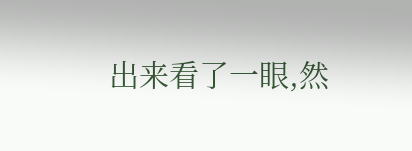出来看了一眼,然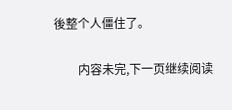後整个人僵住了。

        内容未完,下一页继续阅读